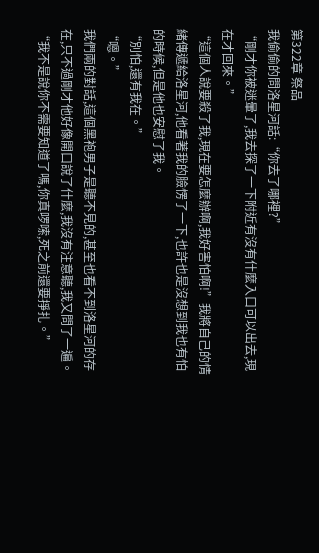第322章 祭品
我偷偷的問洛星河話:“你去了哪裡?”
“剛才你被迷暈了,我去探了一下附近有沒有什麼入口可以出去,現在才回來。”
“這個人說要殺了我,現在要怎麼辦啊,我好害怕啊!”我將自己的情緒傳遞給洛星河,他看著我的臉愣了一下,也許也是沒想到我也有怕的時候,但是他也安慰了我。
“別怕,還有我在。”
“嗯。”
我們兩的對話,這個黑袍男子是聽不見的,甚至也看不到洛星河的存在,只不過剛才他好像開口說了什麼,我沒有注意聽,我又問了一遍。
“我不是說你不需要知道了嗎,你真啰嗦,死之前還要掙扎。”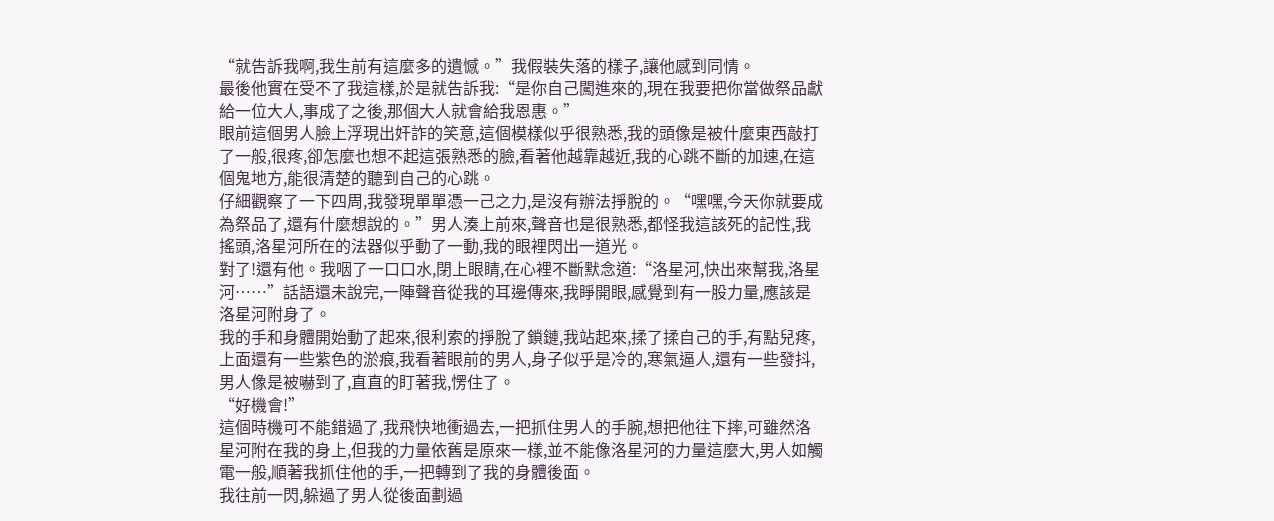“就告訴我啊,我生前有這麼多的遺憾。”我假裝失落的樣子,讓他感到同情。
最後他實在受不了我這樣,於是就告訴我:“是你自己闖進來的,現在我要把你當做祭品獻給一位大人,事成了之後,那個大人就會給我恩惠。”
眼前這個男人臉上浮現出奸詐的笑意,這個模樣似乎很熟悉,我的頭像是被什麼東西敲打了一般,很疼,卻怎麼也想不起這張熟悉的臉,看著他越靠越近,我的心跳不斷的加速,在這個鬼地方,能很清楚的聽到自己的心跳。
仔細觀察了一下四周,我發現單單憑一己之力,是沒有辦法掙脫的。“嘿嘿,今天你就要成為祭品了,還有什麼想說的。”男人湊上前來,聲音也是很熟悉,都怪我這該死的記性,我搖頭,洛星河所在的法器似乎動了一動,我的眼裡閃出一道光。
對了!還有他。我咽了一口口水,閉上眼睛,在心裡不斷默念道:“洛星河,快出來幫我,洛星河……”話語還未說完,一陣聲音從我的耳邊傳來,我睜開眼,感覺到有一股力量,應該是洛星河附身了。
我的手和身體開始動了起來,很利索的掙脫了鎖鏈,我站起來,揉了揉自己的手,有點兒疼,上面還有一些紫色的淤痕,我看著眼前的男人,身子似乎是冷的,寒氣逼人,還有一些發抖,男人像是被嚇到了,直直的盯著我,愣住了。
“好機會!”
這個時機可不能錯過了,我飛快地衝過去,一把抓住男人的手腕,想把他往下摔,可雖然洛星河附在我的身上,但我的力量依舊是原來一樣,並不能像洛星河的力量這麼大,男人如觸電一般,順著我抓住他的手,一把轉到了我的身體後面。
我往前一閃,躲過了男人從後面劃過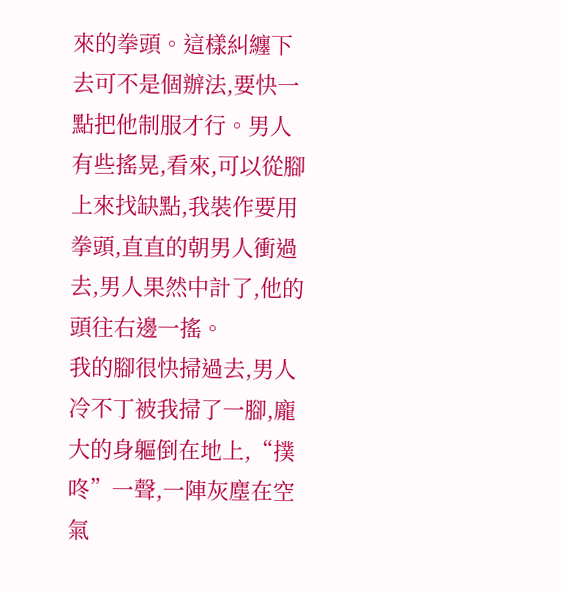來的拳頭。這樣糾纏下去可不是個辦法,要快一點把他制服才行。男人有些搖晃,看來,可以從腳上來找缺點,我裝作要用拳頭,直直的朝男人衝過去,男人果然中計了,他的頭往右邊一搖。
我的腳很快掃過去,男人冷不丁被我掃了一腳,龐大的身軀倒在地上,“撲咚”一聲,一陣灰塵在空氣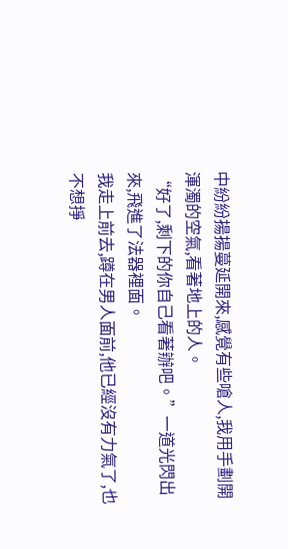中紛紛揚揚蔓延開來,感覺有些嗆人,我用手劃開渾濁的空氣,看著地上的人。
“好了,剩下的你自己看著辦吧。”一道光閃出來,飛進了法器裡面。
我走上前去,蹲在男人面前,他已經沒有力氣了,也不想掙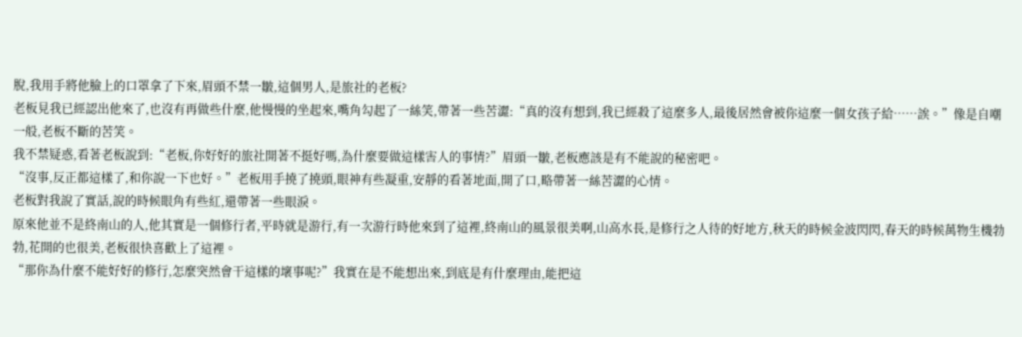脫,我用手將他臉上的口罩拿了下來,眉頭不禁一皺,這個男人,是旅社的老板?
老板見我已經認出他來了,也沒有再做些什麼,他慢慢的坐起來,嘴角勾起了一絲笑,帶著一些苦澀:“真的沒有想到,我已經殺了這麼多人,最後居然會被你這麼一個女孩子給……誒。”像是自嘲一般,老板不斷的苦笑。
我不禁疑惑,看著老板說到:“老板,你好好的旅社開著不挺好嗎,為什麼要做這樣害人的事情?”眉頭一皺,老板應該是有不能說的秘密吧。
“沒事,反正都這樣了,和你說一下也好。”老板用手撓了撓頭,眼神有些凝重,安靜的看著地面,開了口,略帶著一絲苦澀的心情。
老板對我說了實話,說的時候眼角有些紅,還帶著一些眼淚。
原來他並不是終南山的人,他其實是一個修行者,平時就是游行,有一次游行時他來到了這裡,終南山的風景很美啊,山高水長,是修行之人待的好地方,秋天的時候金波閃閃,春天的時候萬物生機勃勃,花開的也很美,老板很快喜歡上了這裡。
“那你為什麼不能好好的修行,怎麼突然會干這樣的壞事呢?”我實在是不能想出來,到底是有什麼理由,能把這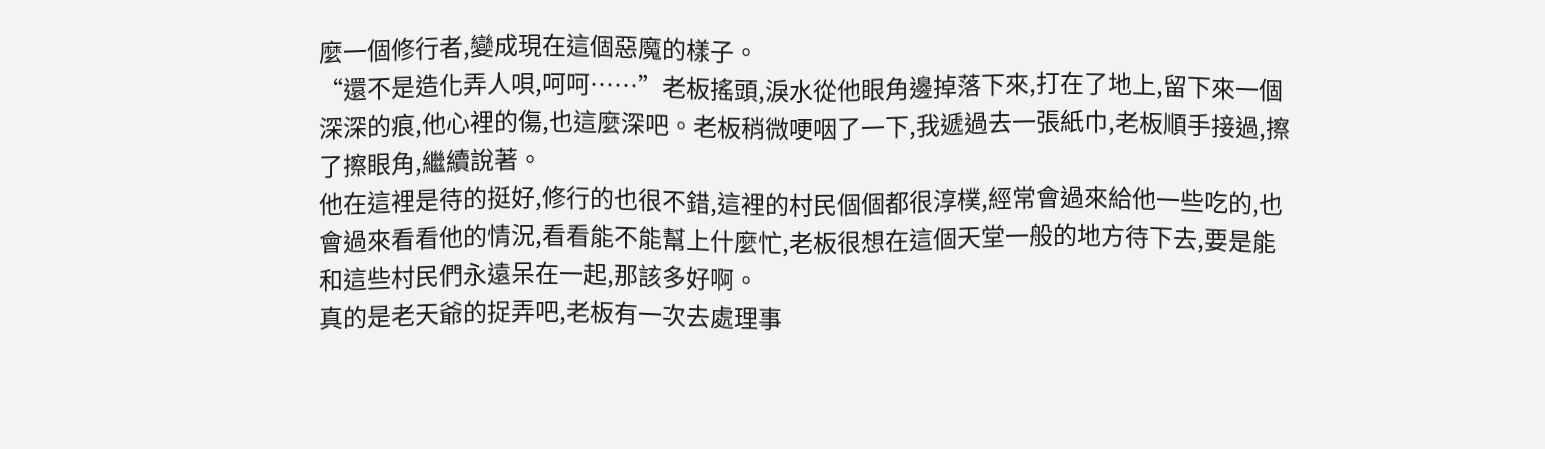麼一個修行者,變成現在這個惡魔的樣子。
“還不是造化弄人唄,呵呵……”老板搖頭,淚水從他眼角邊掉落下來,打在了地上,留下來一個深深的痕,他心裡的傷,也這麼深吧。老板稍微哽咽了一下,我遞過去一張紙巾,老板順手接過,擦了擦眼角,繼續說著。
他在這裡是待的挺好,修行的也很不錯,這裡的村民個個都很淳樸,經常會過來給他一些吃的,也會過來看看他的情況,看看能不能幫上什麼忙,老板很想在這個天堂一般的地方待下去,要是能和這些村民們永遠呆在一起,那該多好啊。
真的是老天爺的捉弄吧,老板有一次去處理事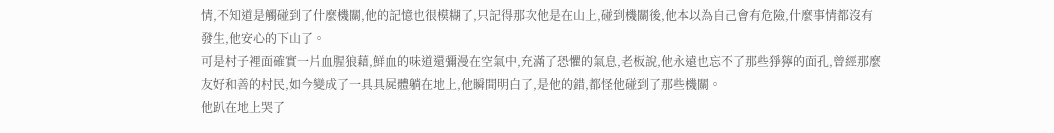情,不知道是觸碰到了什麼機關,他的記憶也很模糊了,只記得那次他是在山上,碰到機關後,他本以為自己會有危險,什麼事情都沒有發生,他安心的下山了。
可是村子裡面確實一片血腥狼藉,鮮血的味道還彌漫在空氣中,充滿了恐懼的氣息,老板說,他永遠也忘不了那些猙獰的面孔,曾經那麼友好和善的村民,如今變成了一具具屍體躺在地上,他瞬間明白了,是他的錯,都怪他碰到了那些機關。
他趴在地上哭了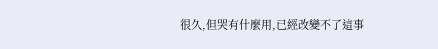很久,但哭有什麼用,已經改變不了這事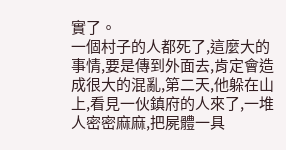實了。
一個村子的人都死了,這麼大的事情,要是傳到外面去,肯定會造成很大的混亂,第二天,他躲在山上,看見一伙鎮府的人來了,一堆人密密麻麻,把屍體一具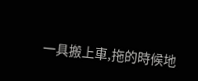一具搬上車,拖的時候地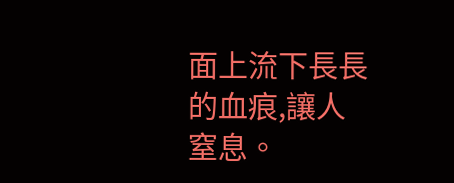面上流下長長的血痕,讓人窒息。